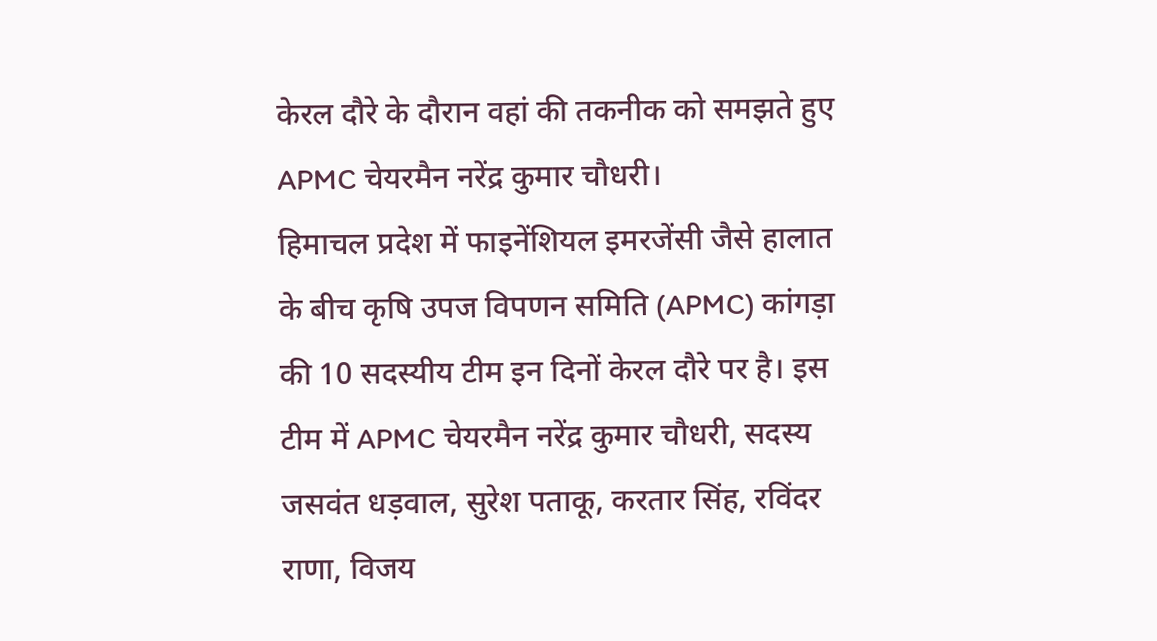केरल दौरे के दौरान वहां की तकनीक को समझते हुए APMC चेयरमैन नरेंद्र कुमार चौधरी।
हिमाचल प्रदेश में फाइनेंशियल इमरजेंसी जैसे हालात के बीच कृषि उपज विपणन समिति (APMC) कांगड़ा की 10 सदस्यीय टीम इन दिनों केरल दौरे पर है। इस टीम में APMC चेयरमैन नरेंद्र कुमार चौधरी, सदस्य जसवंत धड़वाल, सुरेश पताकू, करतार सिंह, रविंदर राणा, विजय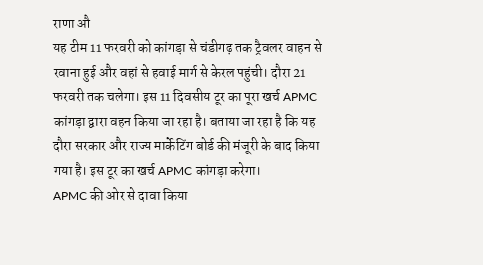राणा औ
यह टीम 11 फरवरी को कांगड़ा से चंडीगढ़ तक ट्रैवलर वाहन से रवाना हुई और वहां से हवाई मार्ग से केरल पहुंची। दौरा 21 फरवरी तक चलेगा। इस 11 दिवसीय टूर का पूरा खर्च APMC कांगड़ा द्वारा वहन किया जा रहा है। बताया जा रहा है कि यह दौरा सरकार और राज्य मार्केटिंग बोर्ड की मंजूरी के बाद किया गया है। इस टूर का खर्च APMC कांगड़ा करेगा।
APMC की ओर से दावा किया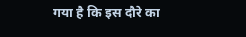गया है कि इस दौरे का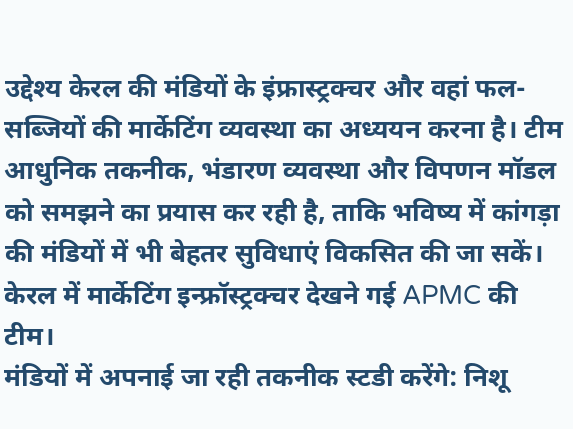उद्देश्य केरल की मंडियों के इंफ्रास्ट्रक्चर और वहां फल-सब्जियों की मार्केटिंग व्यवस्था का अध्ययन करना है। टीम आधुनिक तकनीक, भंडारण व्यवस्था और विपणन मॉडल को समझने का प्रयास कर रही है, ताकि भविष्य में कांगड़ा की मंडियों में भी बेहतर सुविधाएं विकसित की जा सकें।
केरल में मार्केटिंग इन्फ्रॉस्ट्रक्चर देखने गई APMC की टीम।
मंडियों में अपनाई जा रही तकनीक स्टडी करेंगे: निशू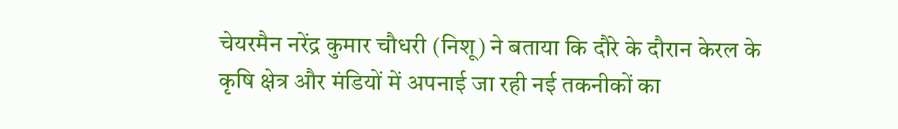चेयरमैन नरेंद्र कुमार चौधरी (निशू) ने बताया कि दौरे के दौरान केरल के कृषि क्षेत्र और मंडियों में अपनाई जा रही नई तकनीकों का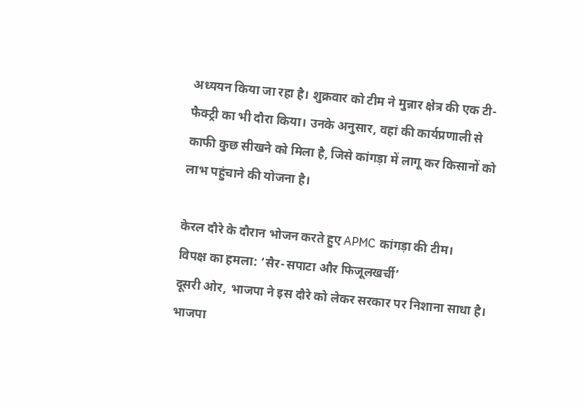अध्ययन किया जा रहा है। शुक्रवार को टीम ने मुन्नार क्षेत्र की एक टी-फैक्ट्री का भी दौरा किया। उनके अनुसार, वहां की कार्यप्रणाली से काफी कुछ सीखने को मिला है, जिसे कांगड़ा में लागू कर किसानों को लाभ पहुंचाने की योजना है।

केरल दौरे के दौरान भोजन करते हुए APMC कांगड़ा की टीम।
विपक्ष का हमला: ‘सैर-सपाटा और फिजूलखर्ची’
दूसरी ओर, भाजपा ने इस दौरे को लेकर सरकार पर निशाना साधा है। भाजपा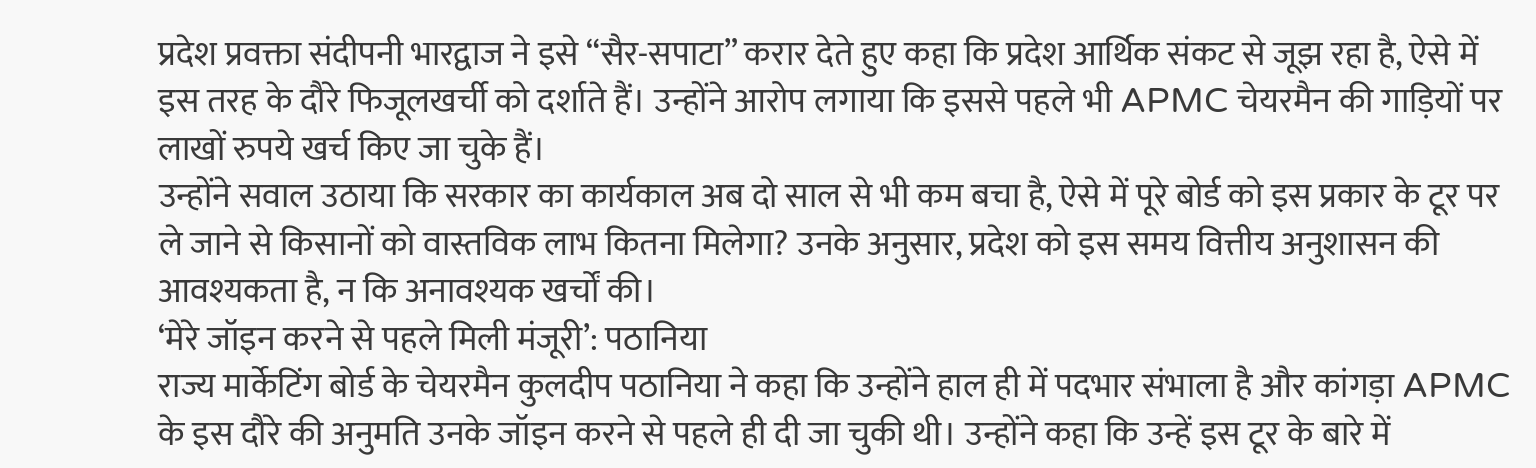प्रदेश प्रवक्ता संदीपनी भारद्वाज ने इसे “सैर-सपाटा” करार देते हुए कहा कि प्रदेश आर्थिक संकट से जूझ रहा है, ऐसे में इस तरह के दौरे फिजूलखर्ची को दर्शाते हैं। उन्होंने आरोप लगाया कि इससे पहले भी APMC चेयरमैन की गाड़ियों पर लाखों रुपये खर्च किए जा चुके हैं।
उन्होंने सवाल उठाया कि सरकार का कार्यकाल अब दो साल से भी कम बचा है, ऐसे में पूरे बोर्ड को इस प्रकार के टूर पर ले जाने से किसानों को वास्तविक लाभ कितना मिलेगा? उनके अनुसार, प्रदेश को इस समय वित्तीय अनुशासन की आवश्यकता है, न कि अनावश्यक खर्चों की।
‘मेरे जॉइन करने से पहले मिली मंजूरी’: पठानिया
राज्य मार्केटिंग बोर्ड के चेयरमैन कुलदीप पठानिया ने कहा कि उन्होंने हाल ही में पदभार संभाला है और कांगड़ा APMC के इस दौरे की अनुमति उनके जॉइन करने से पहले ही दी जा चुकी थी। उन्होंने कहा कि उन्हें इस टूर के बारे में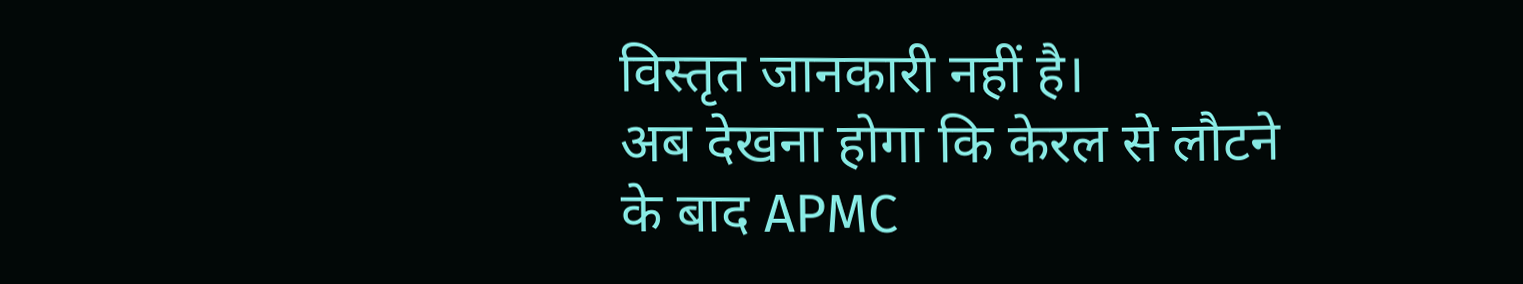विस्तृत जानकारी नहीं है।
अब देखना होगा कि केरल से लौटने के बाद APMC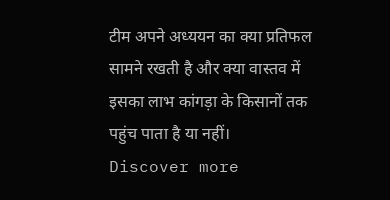टीम अपने अध्ययन का क्या प्रतिफल सामने रखती है और क्या वास्तव में इसका लाभ कांगड़ा के किसानों तक पहुंच पाता है या नहीं।
Discover more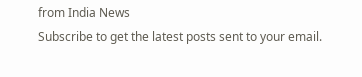from India News
Subscribe to get the latest posts sent to your email.